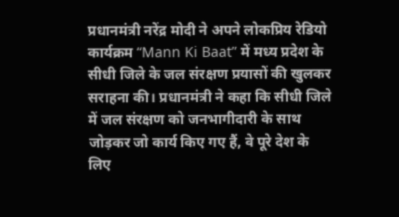प्रधानमंत्री नरेंद्र मोदी ने अपने लोकप्रिय रेडियो कार्यक्रम “Mann Ki Baat” में मध्य प्रदेश के सीधी जिले के जल संरक्षण प्रयासों की खुलकर सराहना की। प्रधानमंत्री ने कहा कि सीधी जिले में जल संरक्षण को जनभागीदारी के साथ जोड़कर जो कार्य किए गए हैं, वे पूरे देश के लिए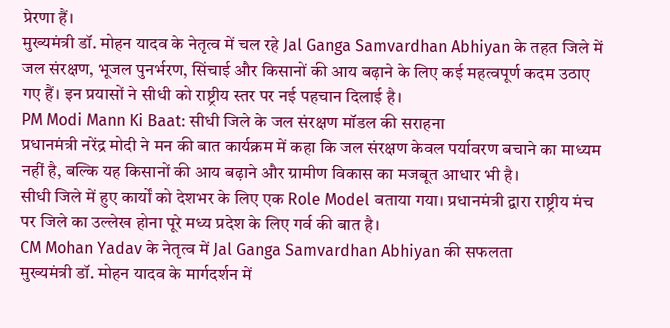प्रेरणा हैं।
मुख्यमंत्री डॉ. मोहन यादव के नेतृत्व में चल रहे Jal Ganga Samvardhan Abhiyan के तहत जिले में जल संरक्षण, भूजल पुनर्भरण, सिंचाई और किसानों की आय बढ़ाने के लिए कई महत्वपूर्ण कदम उठाए गए हैं। इन प्रयासों ने सीधी को राष्ट्रीय स्तर पर नई पहचान दिलाई है।
PM Modi Mann Ki Baat: सीधी जिले के जल संरक्षण मॉडल की सराहना
प्रधानमंत्री नरेंद्र मोदी ने मन की बात कार्यक्रम में कहा कि जल संरक्षण केवल पर्यावरण बचाने का माध्यम नहीं है, बल्कि यह किसानों की आय बढ़ाने और ग्रामीण विकास का मजबूत आधार भी है।
सीधी जिले में हुए कार्यों को देशभर के लिए एक Role Model बताया गया। प्रधानमंत्री द्वारा राष्ट्रीय मंच पर जिले का उल्लेख होना पूरे मध्य प्रदेश के लिए गर्व की बात है।
CM Mohan Yadav के नेतृत्व में Jal Ganga Samvardhan Abhiyan की सफलता
मुख्यमंत्री डॉ. मोहन यादव के मार्गदर्शन में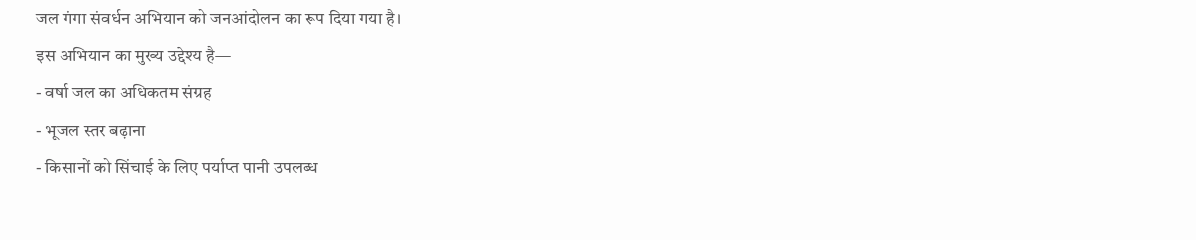जल गंगा संवर्धन अभियान को जनआंदोलन का रूप दिया गया है।
इस अभियान का मुख्य उद्देश्य है—
- वर्षा जल का अधिकतम संग्रह
- भूजल स्तर बढ़ाना
- किसानों को सिंचाई के लिए पर्याप्त पानी उपलब्ध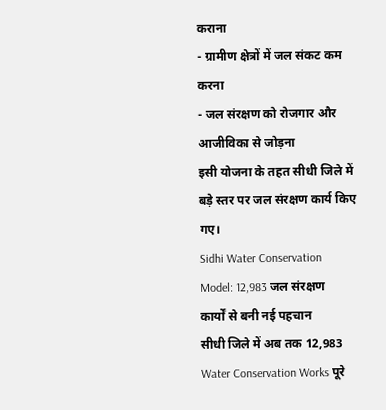कराना
- ग्रामीण क्षेत्रों में जल संकट कम करना
- जल संरक्षण को रोजगार और आजीविका से जोड़ना
इसी योजना के तहत सीधी जिले में बड़े स्तर पर जल संरक्षण कार्य किए गए।
Sidhi Water Conservation Model: 12,983 जल संरक्षण कार्यों से बनी नई पहचान
सीधी जिले में अब तक 12,983 Water Conservation Works पूरे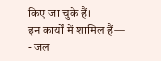किए जा चुके हैं।
इन कार्यों में शामिल हैं—
- जल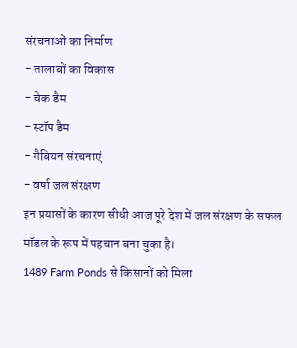संरचनाओं का निर्माण
- तालाबों का विकास
- चेक डैम
- स्टॉप डैम
- गैबियन संरचनाएं
- वर्षा जल संरक्षण
इन प्रयासों के कारण सीधी आज पूरे देश में जल संरक्षण के सफल मॉडल के रूप में पहचान बना चुका है।
1489 Farm Ponds से किसानों को मिला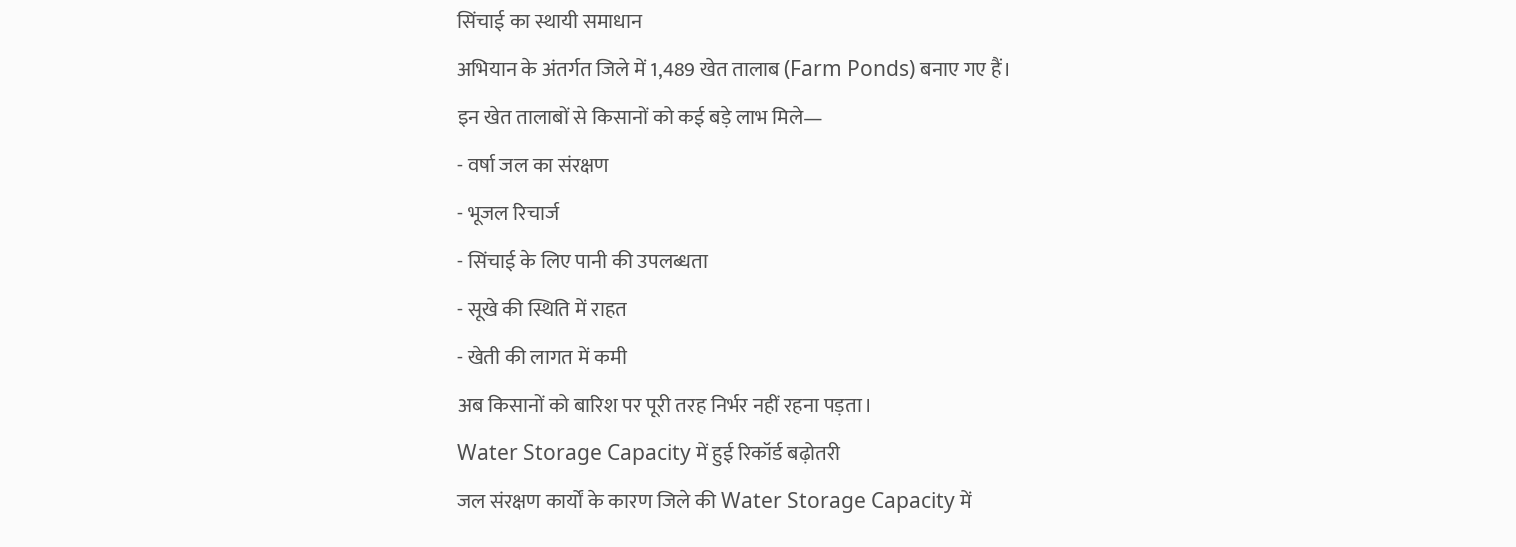सिंचाई का स्थायी समाधान
अभियान के अंतर्गत जिले में 1,489 खेत तालाब (Farm Ponds) बनाए गए हैं।
इन खेत तालाबों से किसानों को कई बड़े लाभ मिले—
- वर्षा जल का संरक्षण
- भूजल रिचार्ज
- सिंचाई के लिए पानी की उपलब्धता
- सूखे की स्थिति में राहत
- खेती की लागत में कमी
अब किसानों को बारिश पर पूरी तरह निर्भर नहीं रहना पड़ता।
Water Storage Capacity में हुई रिकॉर्ड बढ़ोतरी
जल संरक्षण कार्यों के कारण जिले की Water Storage Capacity में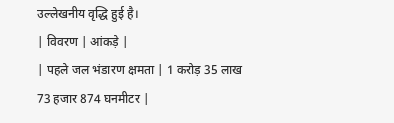उल्लेखनीय वृद्धि हुई है।
| विवरण | आंकड़े |
| पहले जल भंडारण क्षमता | 1 करोड़ 35 लाख 73 हजार 874 घनमीटर |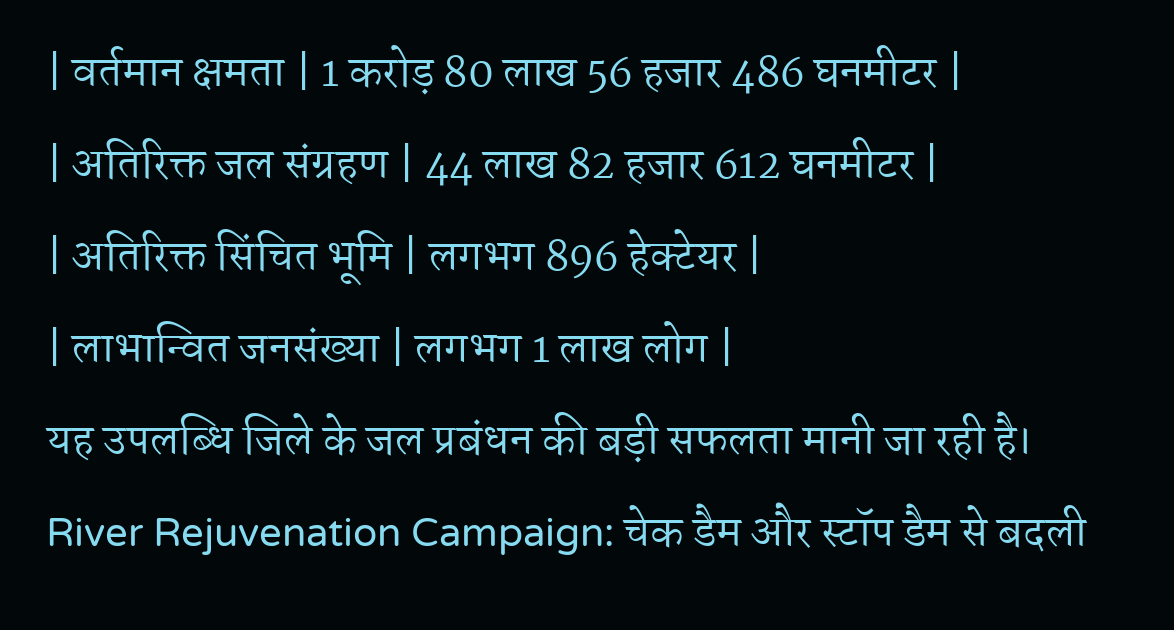| वर्तमान क्षमता | 1 करोड़ 80 लाख 56 हजार 486 घनमीटर |
| अतिरिक्त जल संग्रहण | 44 लाख 82 हजार 612 घनमीटर |
| अतिरिक्त सिंचित भूमि | लगभग 896 हेक्टेयर |
| लाभान्वित जनसंख्या | लगभग 1 लाख लोग |
यह उपलब्धि जिले के जल प्रबंधन की बड़ी सफलता मानी जा रही है।
River Rejuvenation Campaign: चेक डैम और स्टॉप डैम से बदली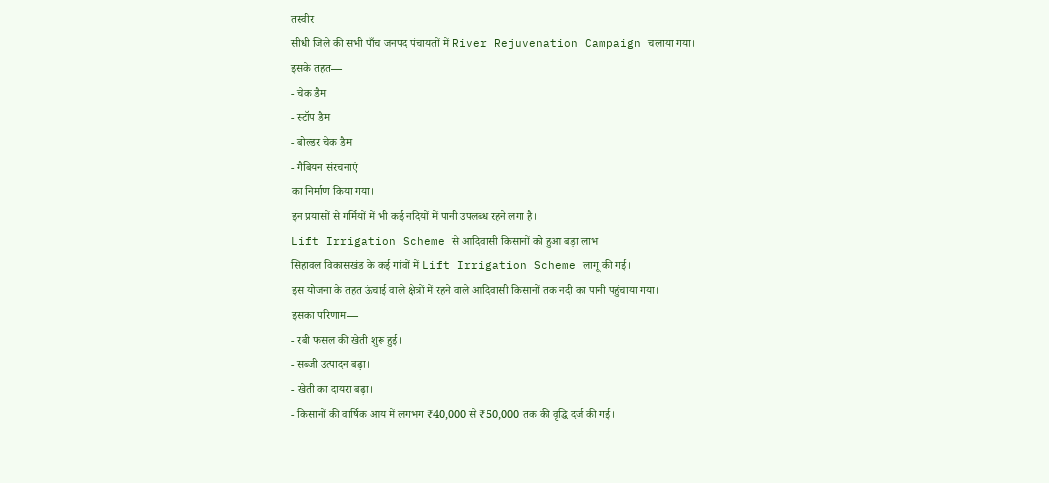तस्वीर
सीधी जिले की सभी पाँच जनपद पंचायतों में River Rejuvenation Campaign चलाया गया।
इसके तहत—
- चेक डैम
- स्टॉप डैम
- बोल्डर चेक डैम
- गैबियन संरचनाएं
का निर्माण किया गया।
इन प्रयासों से गर्मियों में भी कई नदियों में पानी उपलब्ध रहने लगा है।
Lift Irrigation Scheme से आदिवासी किसानों को हुआ बड़ा लाभ
सिहावल विकासखंड के कई गांवों में Lift Irrigation Scheme लागू की गई।
इस योजना के तहत ऊंचाई वाले क्षेत्रों में रहने वाले आदिवासी किसानों तक नदी का पानी पहुंचाया गया।
इसका परिणाम—
- रबी फसल की खेती शुरू हुई।
- सब्जी उत्पादन बढ़ा।
- खेती का दायरा बढ़ा।
- किसानों की वार्षिक आय में लगभग ₹40,000 से ₹50,000 तक की वृद्धि दर्ज की गई।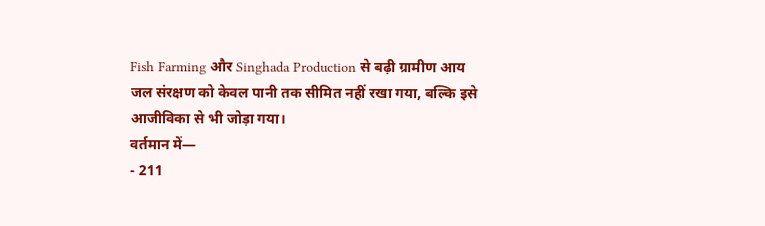Fish Farming और Singhada Production से बढ़ी ग्रामीण आय
जल संरक्षण को केवल पानी तक सीमित नहीं रखा गया, बल्कि इसे आजीविका से भी जोड़ा गया।
वर्तमान में—
- 211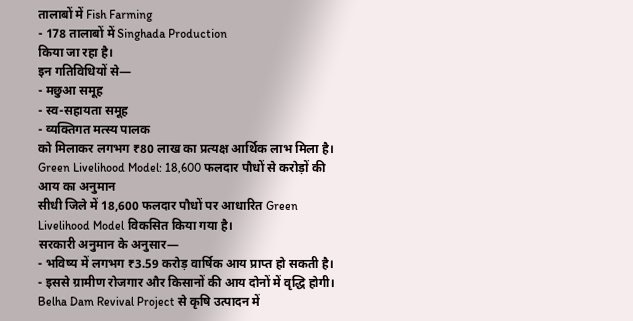तालाबों में Fish Farming
- 178 तालाबों में Singhada Production
किया जा रहा है।
इन गतिविधियों से—
- मछुआ समूह
- स्व-सहायता समूह
- व्यक्तिगत मत्स्य पालक
को मिलाकर लगभग ₹80 लाख का प्रत्यक्ष आर्थिक लाभ मिला है।
Green Livelihood Model: 18,600 फलदार पौधों से करोड़ों की आय का अनुमान
सीधी जिले में 18,600 फलदार पौधों पर आधारित Green Livelihood Model विकसित किया गया है।
सरकारी अनुमान के अनुसार—
- भविष्य में लगभग ₹3.59 करोड़ वार्षिक आय प्राप्त हो सकती है।
- इससे ग्रामीण रोजगार और किसानों की आय दोनों में वृद्धि होगी।
Belha Dam Revival Project से कृषि उत्पादन में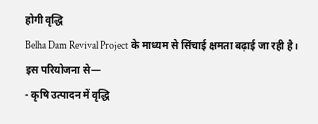होगी वृद्धि
Belha Dam Revival Project के माध्यम से सिंचाई क्षमता बढ़ाई जा रही है।
इस परियोजना से—
- कृषि उत्पादन में वृद्धि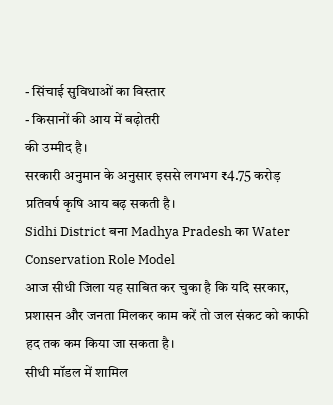- सिंचाई सुविधाओं का विस्तार
- किसानों की आय में बढ़ोतरी
की उम्मीद है।
सरकारी अनुमान के अनुसार इससे लगभग ₹4.75 करोड़ प्रतिवर्ष कृषि आय बढ़ सकती है।
Sidhi District बना Madhya Pradesh का Water Conservation Role Model
आज सीधी जिला यह साबित कर चुका है कि यदि सरकार, प्रशासन और जनता मिलकर काम करें तो जल संकट को काफी हद तक कम किया जा सकता है।
सीधी मॉडल में शामिल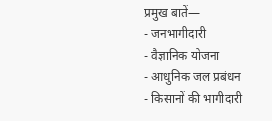प्रमुख बातें—
- जनभागीदारी
- वैज्ञानिक योजना
- आधुनिक जल प्रबंधन
- किसानों की भागीदारी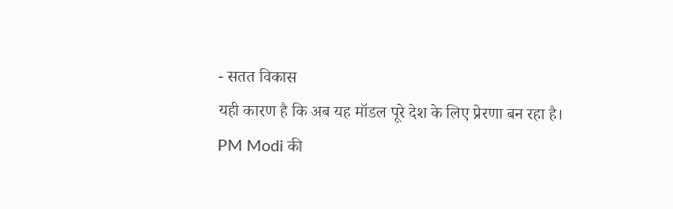- सतत विकास
यही कारण है कि अब यह मॉडल पूरे देश के लिए प्रेरणा बन रहा है।
PM Modi की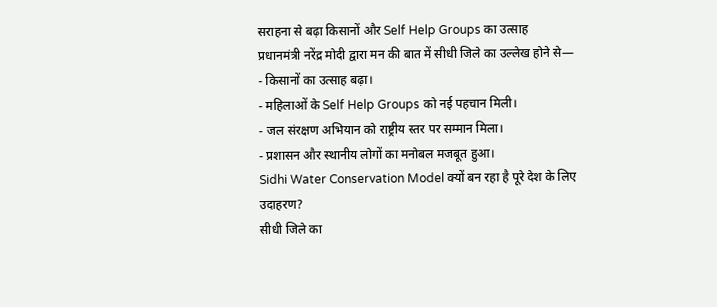सराहना से बढ़ा किसानों और Self Help Groups का उत्साह
प्रधानमंत्री नरेंद्र मोदी द्वारा मन की बात में सीधी जिले का उल्लेख होने से—
- किसानों का उत्साह बढ़ा।
- महिलाओं के Self Help Groups को नई पहचान मिली।
- जल संरक्षण अभियान को राष्ट्रीय स्तर पर सम्मान मिला।
- प्रशासन और स्थानीय लोगों का मनोबल मजबूत हुआ।
Sidhi Water Conservation Model क्यों बन रहा है पूरे देश के लिए उदाहरण?
सीधी जिले का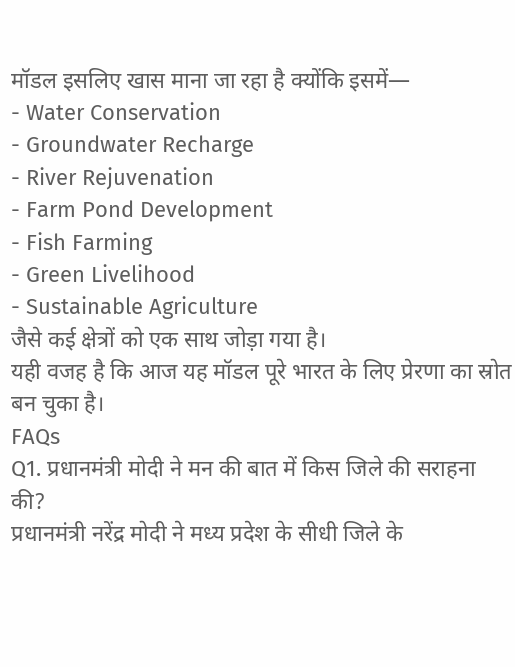मॉडल इसलिए खास माना जा रहा है क्योंकि इसमें—
- Water Conservation
- Groundwater Recharge
- River Rejuvenation
- Farm Pond Development
- Fish Farming
- Green Livelihood
- Sustainable Agriculture
जैसे कई क्षेत्रों को एक साथ जोड़ा गया है।
यही वजह है कि आज यह मॉडल पूरे भारत के लिए प्रेरणा का स्रोत बन चुका है।
FAQs
Q1. प्रधानमंत्री मोदी ने मन की बात में किस जिले की सराहना की?
प्रधानमंत्री नरेंद्र मोदी ने मध्य प्रदेश के सीधी जिले के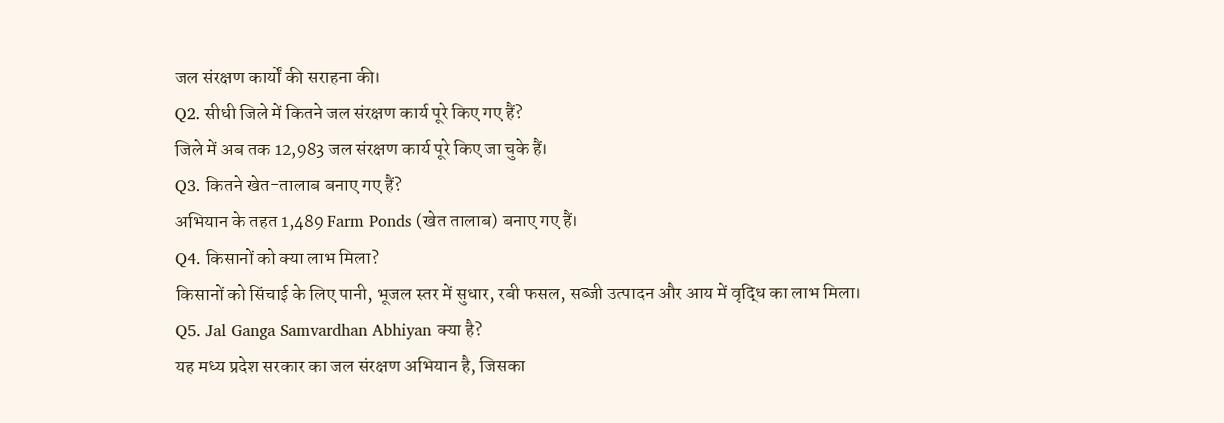जल संरक्षण कार्यों की सराहना की।
Q2. सीधी जिले में कितने जल संरक्षण कार्य पूरे किए गए हैं?
जिले में अब तक 12,983 जल संरक्षण कार्य पूरे किए जा चुके हैं।
Q3. कितने खेत-तालाब बनाए गए हैं?
अभियान के तहत 1,489 Farm Ponds (खेत तालाब) बनाए गए हैं।
Q4. किसानों को क्या लाभ मिला?
किसानों को सिंचाई के लिए पानी, भूजल स्तर में सुधार, रबी फसल, सब्जी उत्पादन और आय में वृद्धि का लाभ मिला।
Q5. Jal Ganga Samvardhan Abhiyan क्या है?
यह मध्य प्रदेश सरकार का जल संरक्षण अभियान है, जिसका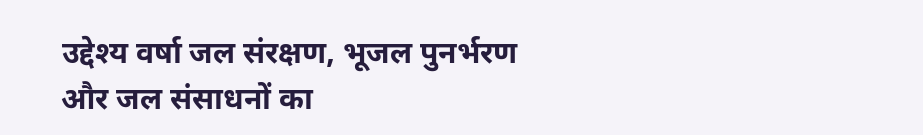उद्देश्य वर्षा जल संरक्षण, भूजल पुनर्भरण और जल संसाधनों का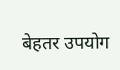बेहतर उपयोग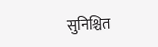सुनिश्चित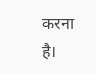करना है।